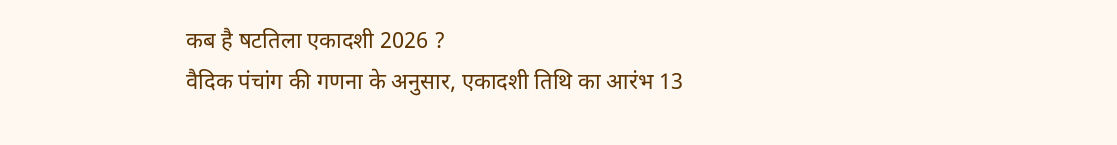कब है षटतिला एकादशी 2026 ?
वैदिक पंचांग की गणना के अनुसार, एकादशी तिथि का आरंभ 13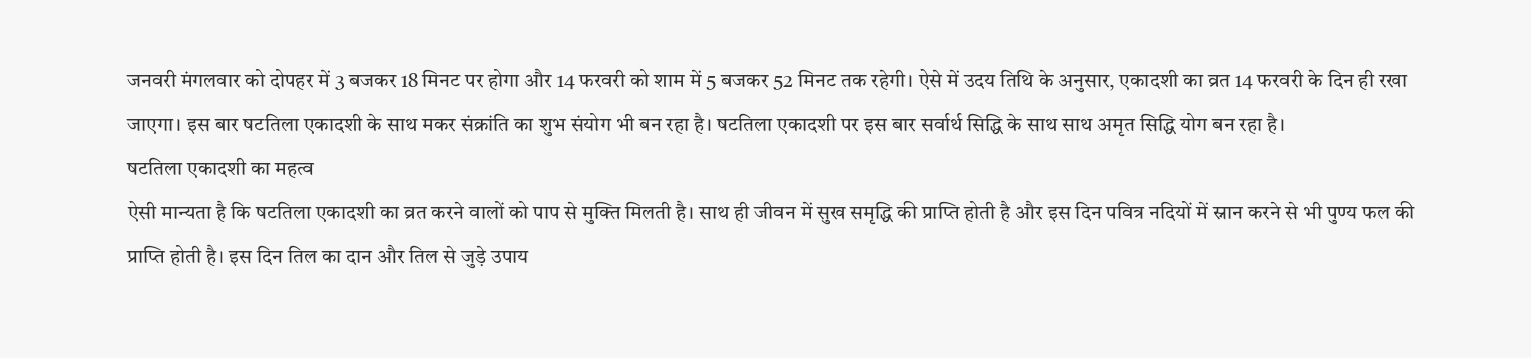जनवरी मंगलवार को दोपहर में 3 बजकर 18 मिनट पर होगा और 14 फरवरी को शाम में 5 बजकर 52 मिनट तक रहेगी। ऐसे में उदय तिथि के अनुसार, एकादशी का व्रत 14 फरवरी के दिन ही रखा जाएगा। इस बार षटतिला एकादशी के साथ मकर संक्रांति का शुभ संयोग भी बन रहा है। षटतिला एकादशी पर इस बार सर्वार्थ सिद्धि के साथ साथ अमृत सिद्धि योग बन रहा है।
षटतिला एकादशी का महत्व
ऐसी मान्यता है कि षटतिला एकादशी का व्रत करने वालों को पाप से मुक्ति मिलती है। साथ ही जीवन में सुख समृद्धि की प्राप्ति होती है और इस दिन पवित्र नदियों में स्नान करने से भी पुण्य फल की प्राप्ति होती है। इस दिन तिल का दान और तिल से जुड़े उपाय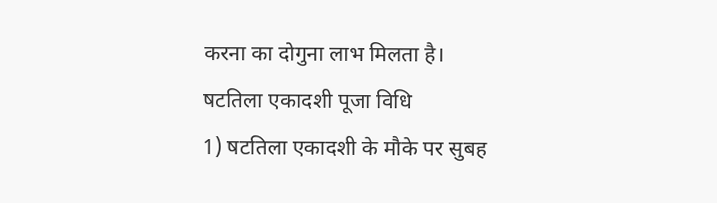करना का दोगुना लाभ मिलता है।
षटतिला एकादशी पूजा विधि
1) षटतिला एकादशी के मौके पर सुबह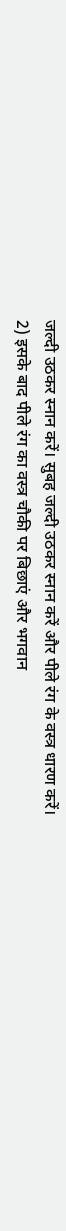जल्दी उठकर स्नान करें। सुबह जल्दी उठकर स्नान करें और पीले रंग के वस्त्र धारण करें।
2) इसके बाद पीले रंग का वस्त्र चौकी पर बिछाएं और भगवान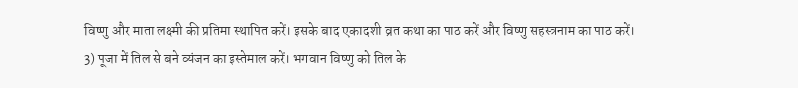विष्णु और माता लक्ष्मी की प्रतिमा स्थापित करें। इसके बाद एकादशी व्रत कथा का पाठ करें और विष्णु सहस्त्रनाम का पाठ करें।
3) पूजा में तिल से बने व्यंजन का इस्तेमाल करें। भगवान विष्णु को तिल के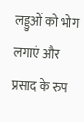लड्डुओं को भोग लगाएं और प्रसाद के रुप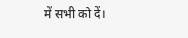में सभी को दें।